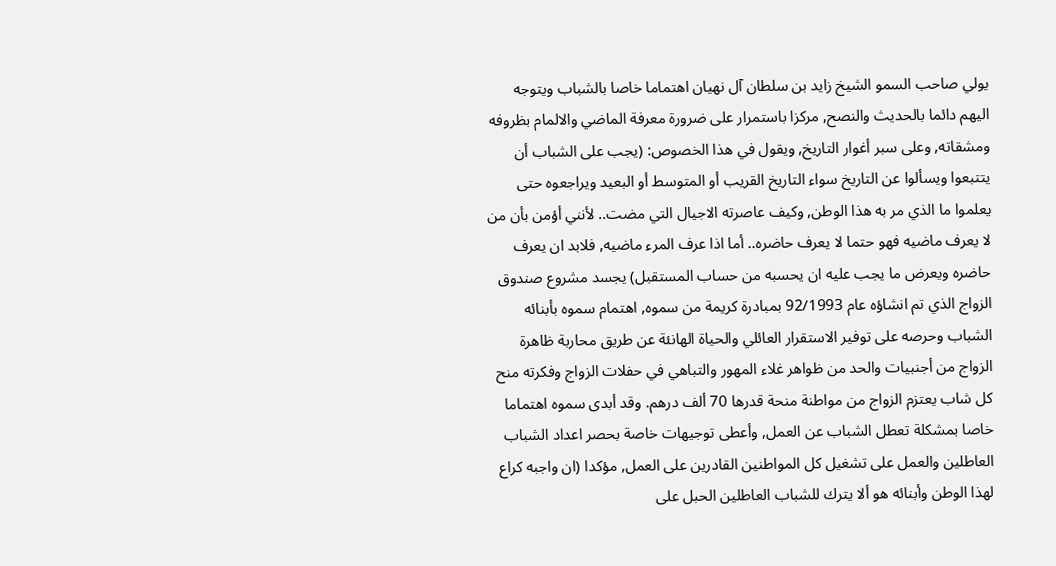يولي صاحب السمو الشيخ زايد بن سلطان آل نهيان اهتماما خاصا بالشباب ويتوجه اليهم دائما بالحديث والنصح, مركزا باستمرار على ضرورة معرفة الماضي والالمام بظروفه ومشقاته, وعلى سبر أغوار التاريخ, ويقول في هذا الخصوص: (يجب على الشباب أن يتتبعوا ويسألوا عن التاريخ سواء التاريخ القريب أو المتوسط أو البعيد ويراجعوه حتى يعلموا ما الذي مر به هذا الوطن, وكيف عاصرته الاجيال التي مضت.. لأنني أؤمن بأن من لا يعرف ماضيه فهو حتما لا يعرف حاضره.. أما اذا عرف المرء ماضيه, فلابد ان يعرف حاضره ويعرض ما يجب عليه ان يحسبه من حساب المستقبل) يجسد مشروع صندوق الزواج الذي تم انشاؤه عام 92/1993 بمبادرة كريمة من سموه, اهتمام سموه بأبنائه الشباب وحرصه على توفير الاستقرار العائلي والحياة الهانئة عن طريق محاربة ظاهرة الزواج من أجنبيات والحد من ظواهر غلاء المهور والتباهي في حفلات الزواج وفكرته منح كل شاب يعتزم الزواج من مواطنة منحة قدرها 70 ألف درهم. وقد أبدى سموه اهتماما خاصا بمشكلة تعطل الشباب عن العمل, وأعطى توجيهات خاصة بحصر اعداد الشباب العاطلين والعمل على تشغيل كل المواطنين القادرين على العمل, مؤكدا (ان واجبه كراع لهذا الوطن وأبنائه هو ألا يترك للشباب العاطلين الحبل على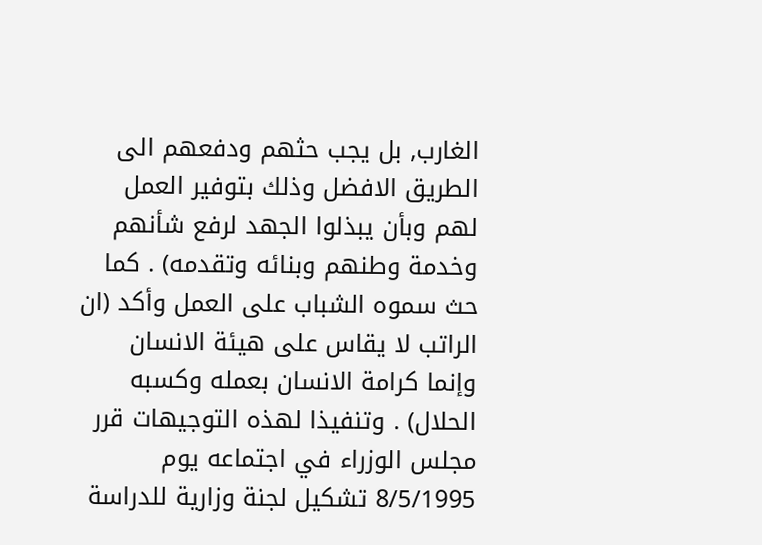الغارب, بل يجب حثهم ودفعهم الى الطريق الافضل وذلك بتوفير العمل لهم وبأن يبذلوا الجهد لرفع شأنهم وخدمة وطنهم وبنائه وتقدمه) . كما حث سموه الشباب على العمل وأكد (ان الراتب لا يقاس على هيئة الانسان وإنما كرامة الانسان بعمله وكسبه الحلال) . وتنفيذا لهذه التوجيهات قرر مجلس الوزراء في اجتماعه يوم 8/5/1995 تشكيل لجنة وزارية للدراسة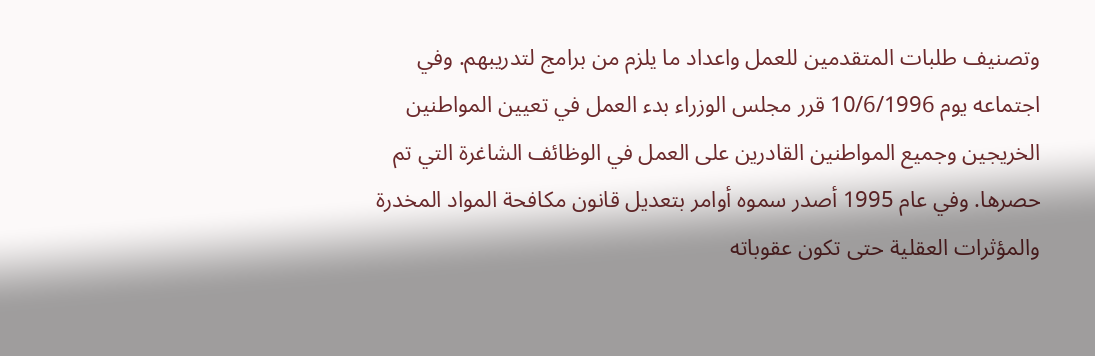وتصنيف طلبات المتقدمين للعمل واعداد ما يلزم من برامج لتدريبهم. وفي اجتماعه يوم 10/6/1996 قرر مجلس الوزراء بدء العمل في تعيين المواطنين الخريجين وجميع المواطنين القادرين على العمل في الوظائف الشاغرة التي تم حصرها. وفي عام 1995 أصدر سموه أوامر بتعديل قانون مكافحة المواد المخدرة والمؤثرات العقلية حتى تكون عقوباته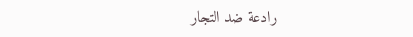رادعة ضد التجار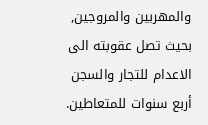والمهربين والمروجين, بحيث تصل عقوبته الى الاعدام للتجار والسجن أربع سنوات للمتعاطين.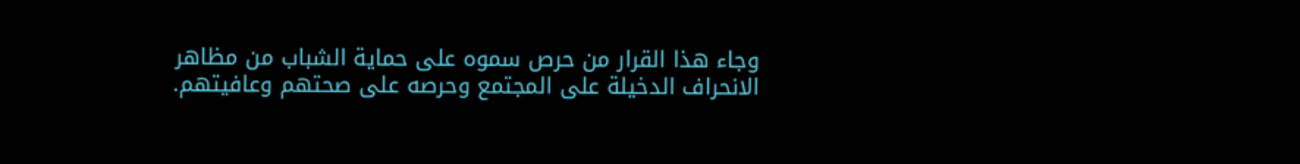وجاء هذا القرار من حرص سموه على حماية الشباب من مظاهر الانحراف الدخيلة على المجتمع وحرصه على صحتهم وعافيتهم.